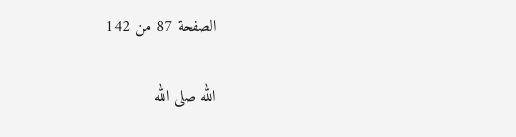الصفحة 87 من 142

الله صلى الله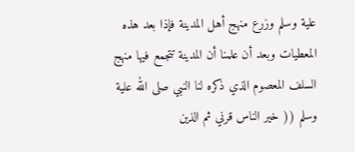علية وسلم وزرع منهج أهل المدينة فإذا بعد هذه المعطيات وبعد أن علمنا أن المدينة تتجمع فيها منهج السلف المعصوم الذي ذكره لنا النبي صلى الله علية وسلم (( خير الناس قرني ثم الذين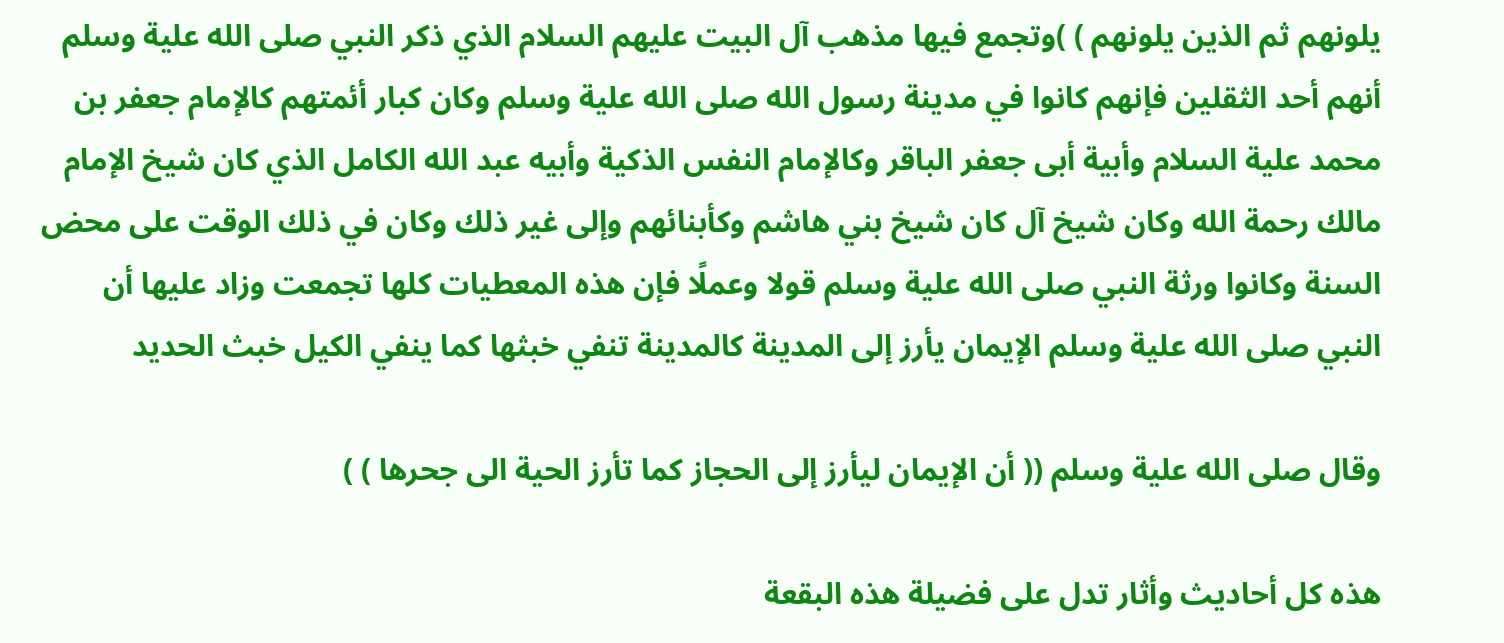يلونهم ثم الذين يلونهم ) )وتجمع فيها مذهب آل البيت عليهم السلام الذي ذكر النبي صلى الله علية وسلم أنهم أحد الثقلين فإنهم كانوا في مدينة رسول الله صلى الله علية وسلم وكان كبار أئمتهم كالإمام جعفر بن محمد علية السلام وأبية أبى جعفر الباقر وكالإمام النفس الذكية وأبيه عبد الله الكامل الذي كان شيخ الإمام مالك رحمة الله وكان شيخ آل كان شيخ بني هاشم وكأبنائهم وإلى غير ذلك وكان في ذلك الوقت على محض السنة وكانوا ورثة النبي صلى الله علية وسلم قولا وعملًا فإن هذه المعطيات كلها تجمعت وزاد عليها أن النبي صلى الله علية وسلم الإيمان يأرز إلى المدينة كالمدينة تنفي خبثها كما ينفي الكيل خبث الحديد

وقال صلى الله علية وسلم (( أن الإيمان ليأرز إلى الحجاز كما تأرز الحية الى جحرها ) )

هذه كل أحاديث وأثار تدل على فضيلة هذه البقعة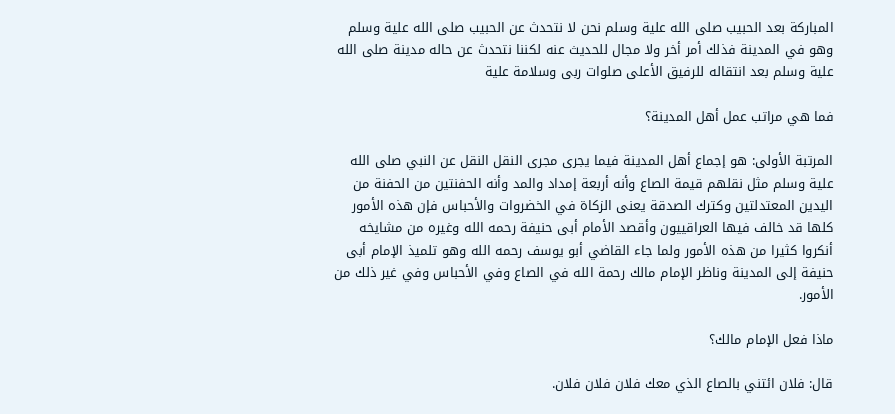المباركة بعد الحبيب صلى الله علية وسلم نحن لا نتحدث عن الحبيب صلى الله علية وسلم وهو في المدينة فذلك أمر أخر ولا مجال للحديث عنه لكننا نتحدث عن حاله مدينة صلى الله علية وسلم بعد انتقاله للرفيق الأعلى صلوات ربى وسلامة علية

فما هي مراتب عمل أهل المدينة؟

المرتبة الأولى: هو إجماع أهل المدينة فيما يجرى مجرى النقل النقل عن النبي صلى الله علية وسلم مثل نقلهم قيمة الصاع وأنه أربعة إمداد والمد وأنه الحفنتين من الحفنة من اليدين المعتدلتين وكترك الصدقة يعنى الزكاة في الخضروات والأحباس فإن هذه الأمور كلها قد خالف فيها العراقييون وأقصد الأمام أبى حنيفة رحمه الله وغيره من مشايخه أنكروا كثيرا من هذه الأمور ولما جاء القاضي أبو يوسف رحمه الله وهو تلميذ الإمام أبى حنيفة إلى المدينة وناظر الإمام مالك رحمة الله في الصاع وفي الأحباس وفي غير ذلك من الأمور.

ماذا فعل الإمام مالك؟

قال: فلان ائتني بالصاع الذي معك فلان فلان فلان.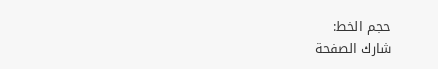حجم الخط:
شارك الصفحة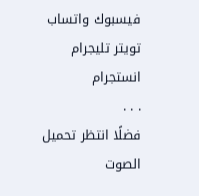فيسبوك واتساب تويتر تليجرام انستجرام
. . .
فضلًا انتظر تحميل الصوت